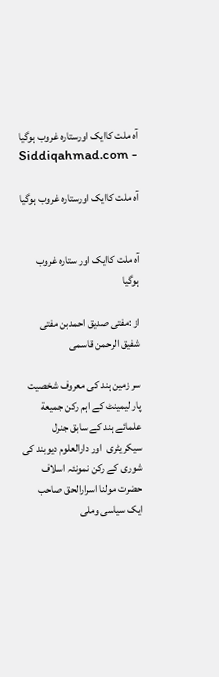آہ ملت کاایک اورستارہ غروب ہوگیا - Siddiqahmad.com

آہ ملت کاایک اورستارہ غروب ہوگیا


آہ ملت کاایک اور ستارہ غروب ہوگیا

از :مفتی صدیق احمدبن مفتی شفیق الرحمن قاسمی

سر زمین ہند کی معروف شخصیت پار لیمینٹ کے اہم رکن جمیعة علمائے ہند کے سابق جنرل سیکریٹری  اور دارالعلوم دیوبند کی شوری کے رکن نمونئہ اسلاف حضرت مولنا اسرارالحق صاحب ایک سیاسی وملی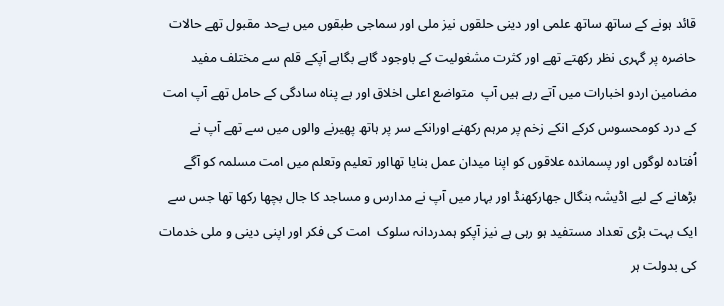قائد ہونے کے ساتھ ساتھ علمی اور دینی حلقوں نیز ملی اور سماجی طبقوں میں بےحد مقبول تھے حالات حاضرہ پر گہری نظر رکھتے تھے اور کثرت مشغولیت کے باوجود گاہے بگاہے آپکے قلم سے مختلف مفید مضامین اردو اخبارات میں آتے رہے ہیں آپ  متواضع اعلی اخلاق اور بے پناہ سادگی کے حامل تھے آپ امت کے درد کومحسوس کرکے انکے زخم پر مرہم رکھنے اورانکے سر پر ہاتھ پھیرنے والوں میں سے تھے آپ نے اُفتادہ لوگوں اور پسماندہ علاقوں کو اپنا میدان عمل بنایا تھااور تعلیم وتعلم میں امت مسلمہ کو آگے بڑھانے کے لیے اڈیشہ بنگال جھارکھنڈ اور بہار میں آپ نے مدارس و مساجد کا جال بچھا رکھا تھا جس سے ایک بہت بڑی تعداد مستفید ہو رہی ہے نیز آپکو ہمدردانہ سلوک  امت کی فکر اور اپنی دینی و ملی خدمات کی بدولت ہر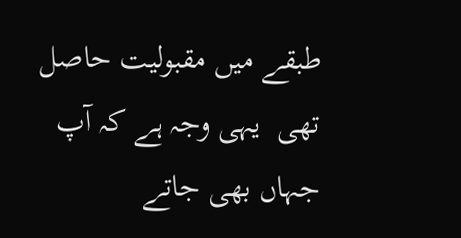طبقے میں مقبولیت حاصل تھی  یہی وجہ ہے کہ آپ جہاں بھی جاتے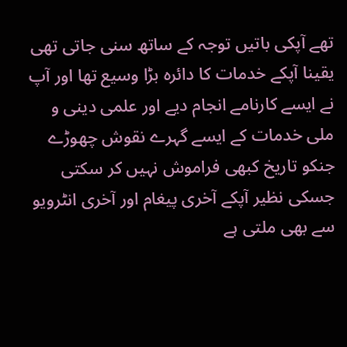تھے آپکی باتیں توجہ کے ساتھ سنی جاتی تھی یقینا آپکے خدمات کا دائرہ بڑا وسیع تھا اور آپ نے ایسے کارنامے انجام دیے اور علمی دینی و ملی خدمات کے ایسے گہرے نقوش چھوڑے جنکو تاریخ کبھی فراموش نہیں کر سکتی جسکی نظیر آپکے آخری پیغام اور آخری انٹرویو سے بھی ملتی ہے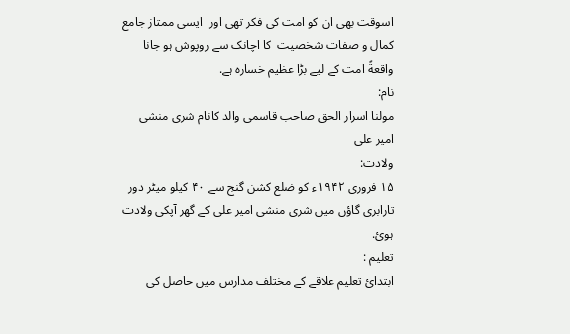اسوقت بھی ان کو امت کی فکر تھی اور  ایسی ممتاز جامع کمال و صفات شخصیت  کا اچانک سے روپوش ہو جانا واقعةً امت کے لیے بڑا عظیم خسارہ ہے.
نام:
مولنا اسرار الحق صاحب قاسمی والد کانام شری منشی امیر علی
ولادت:
۱۵ فروری ۱۹۴۲ء کو ضلع کشن گنج سے ۴۰ کیلو میٹر دور تارابری گاؤں میں شری منشی امیر علی کے گھر آپکی ولادت ہوئ.
تعلیم :
ابتدائ تعلیم علاقے کے مختلف مدارس میں حاصل کی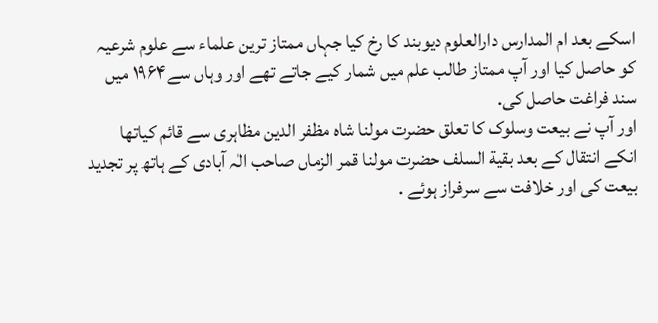اسکے بعد ام المدارس دارالعلوم دیوبند کا رخ کیا جہاں ممتاز ترین علماء سے علوم شرعیہ کو حاصل کیا اور آپ ممتاز طالب علم میں شمار کیے جاتے تھے اور وہاں سے۱۹۶۴ میں سند فراغت حاصل کی.
اور آپ نے بیعت وسلوک کا تعلق حضرت مولنا شاہ مظفر الدین مظاہری سے قائم کیاتھا انکے انتقال کے بعد بقیة السلف حضرت مولنا قمر الزماں صاحب الٰہ آبادی کے ہاتھ پر تجدید بیعت کی اور خلافت سے سرفراز ہوئے .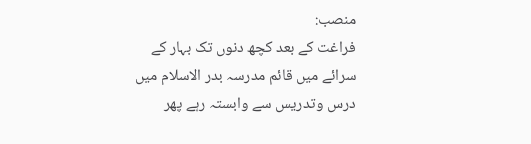منصب:
فراغت کے بعد کچھ دنوں تک بہار کے سرائے میں قائم مدرسہ بدر الاسلام میں درس وتدریس سے وابستہ رہے پھر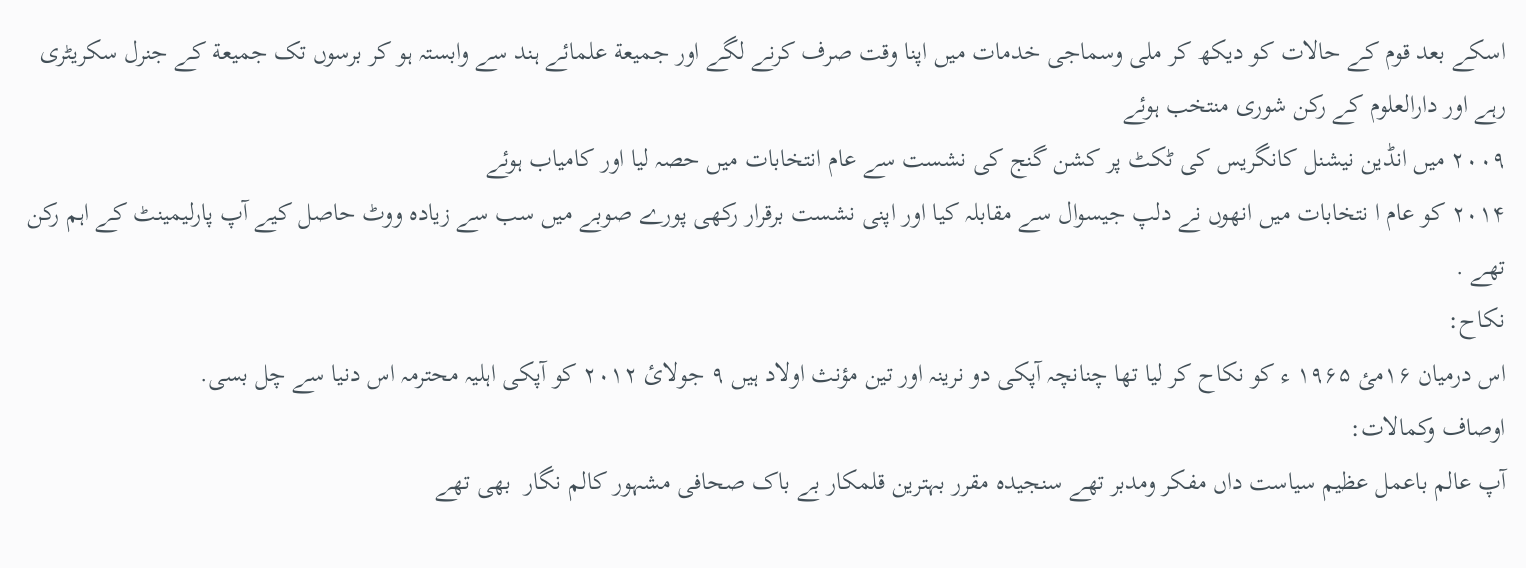اسکے بعد قوم کے حالات کو دیکھ کر ملی وسماجی خدمات میں اپنا وقت صرف کرنے لگے اور جمیعة علمائے ہند سے وابستہ ہو کر برسوں تک جمیعة کے جنرل سکریٹری رہے اور دارالعلوم کے رکن شوری منتخب ہوئے
۲۰۰۹ میں انڈین نیشنل کانگریس کی ٹکٹ پر کشن گنج کی نشست سے عام انتخابات میں حصہ لیا اور کامیاب ہوئے
۲۰۱۴ کو عام ا نتخابات میں انھوں نے دلپ جیسوال سے مقابلہ کیا اور اپنی نشست برقرار رکھی پورے صوبے میں سب سے زیادہ ووٹ حاصل کیے آپ پارلیمینٹ کے اہم رکن تھے .
نکاح:
اس درمیان ۱۶مئ ۱۹۶۵ ء کو نکاح کر لیا تھا چنانچہ آپکی دو نرینہ اور تین مؤنث اولاد ہیں ۹ جولائ ۲۰۱۲ کو آپکی اہلیہ محترمہ اس دنیا سے چل بسی.
اوصاف وکمالات:
آپ عالم باعمل عظیم سیاست داں مفکر ومدبر تھے سنجیدہ مقرر بہترین قلمکار بے باک صحافی مشہور کالم نگار  بھی تھے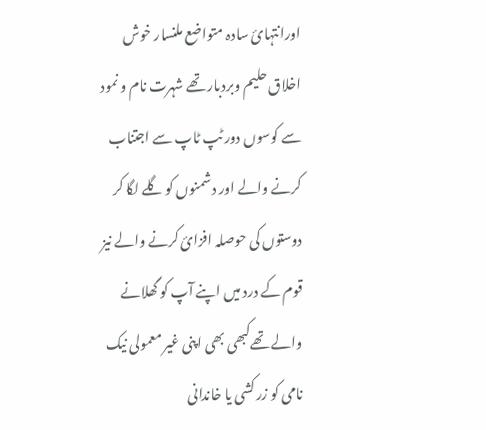اورانتہائ سادہ متواضع ملنسار خوش اخلاق حلیم وبردبار تھے شہرت نام و نمود سے کوسوں دور ٹپ ٹاپ سے اجتناب کرنے والے اور دشمنوں کو گلے لگا کر دوستوں کی حوصلہ افزائ کرنے والے نیز قوم کے درد میں اپنے آپ کو گھلانے والے تھےکبھی بھی اپنی غیر معمولی نیک نامی کو زر کشی یا خاندانی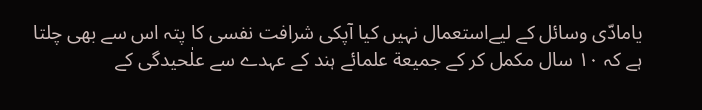یامادّی وسائل کے لیےاستعمال نہیں کیا آپکی شرافت نفسی کا پتہ اس سے بھی چلتا ہے کہ ۱۰ سال مکمل کر کے جمیعة علمائے ہند کے عہدے سے علٰحیدگی کے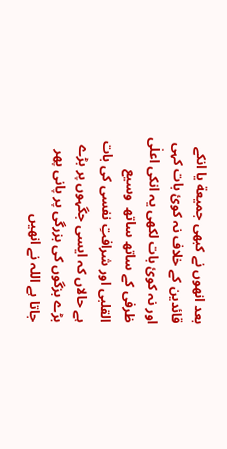بعد انھوں نے کبھی جمیعة یا انکے قائدین کے خلاف نہ کوئ بات کہی اور نہ کوئ بات لکھی یہ انکی اعلٰی ظرفی کے ساتھ ساتھ  وسیع القلبی اور شرافتِ نفسی کی بات ہے حالاں کہ ایسی جگہوں پر بڑے بڑے بزگوں کی بزرگی پر پانی پھر جاتا ہے اللہ نے انھیں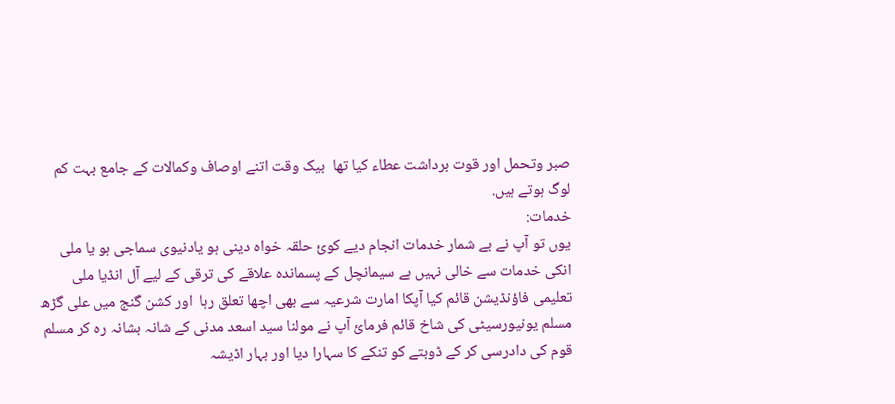صبر وتحمل اور قوت برداشت عطاء کیا تھا  بیک وقت اتنے اوصاف وکمالات کے جامع بہت کم لوگ ہوتے ہیں.
خدمات:
یوں تو آپ نے بے شمار خدمات انجام دیے کوئ حلقہ خواہ دینی ہو یادنیوی سماجی ہو یا ملی انکی خدمات سے خالی نہیں ہے سیمانچل کے پسماندہ علاقے کی ترقی کے لیے آل انڈیا ملی تعلیمی فاؤنڈیشن قائم کیا آپکا امارت شرعیہ سے بھی اچھا تعلق رہا  اور کشن گنج میں علی گڑھ مسلم یونیورسیٹی کی شاخ قائم فرمائ آپ نے مولنا سید اسعد مدنی کے شانہ بشانہ رہ کر مسلم قوم کی دادرسی کر کے ڈوبتے کو تنکے کا سہارا دیا اور بہار اڈیشہ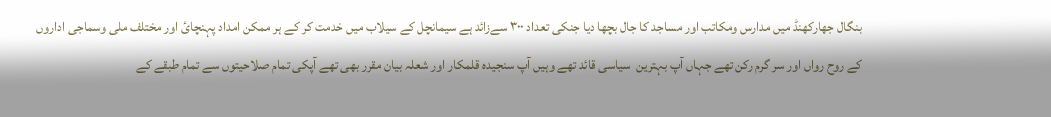بنگال جھارکھنڈ میں مدارس ومکاتب اور مساجد کا جال بچھا دیا جنکی تعداد ۳۰۰ سےزائد ہے سیمانچل کے سیلاب میں خدمت کر کے ہر ممکن امداد پہنچائ اور مختلف ملی وسماجی اداروں کے روح رواں اور سر گرم رکن تھے جہاں آپ بہترین  سیاسی قائد تھے وہیں آپ سنجیدہ قلمکار اور شعلہ بیان مقرر بھی تھے آپکی تمام صلاحیتوں سے تمام طبقے کے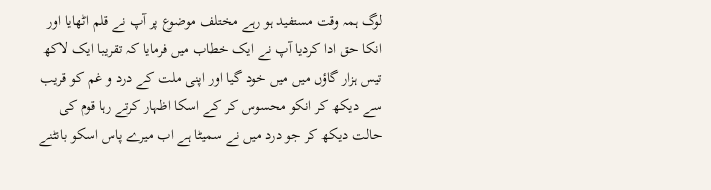لوگ ہمہ وقت مستفید ہو رہے مختلف موضوع پر آپ نے قلم اٹھایا اور انکا حق ادا کردیا آپ نے ایک خطاب میں فرمایا کہ تقریبا ایک لاکھ تیس ہزار گاؤں میں میں خود گیا اور اپنی ملت کے درد و غم کو قریب سے دیکھ کر انکو محسوس کر کے اسکا اظہار کرتے رہا قوم کی حالت دیکھ کر جو درد میں نے سمیٹا ہے اب میرے پاس اسکو بانٹنے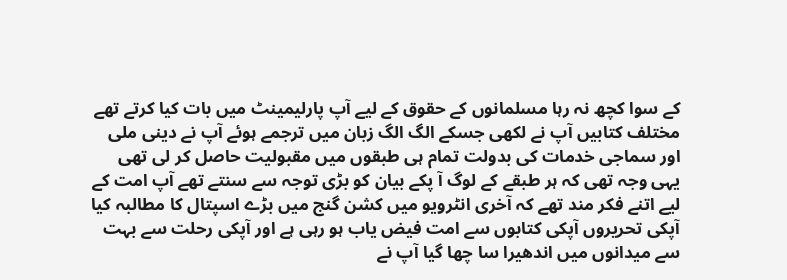کے سوا کچھ نہ رہا مسلمانوں کے حقوق کے لیے آپ پارلیمینٹ میں بات کیا کرتے تھے مختلف کتابیں آپ نے لکھی جسکے الگ الگ زبان میں ترجمے ہوئے آپ نے دینی ملی اور سماجی خدمات کی بدولت تمام ہی طبقوں میں مقبولیت حاصل کر لی تھی یہی وجہ تھی کہ ہر طبقے کے لوگ آ پکے بیان کو بڑی توجہ سے سنتے تھے آپ امت کے لیے اتنے فکر مند تھے کہ آخری انٹرویو میں کشن گنج میں بڑے اسپتال کا مطالبہ کیا آپکی تحریروں آپکی کتابوں سے امت فیض یاب ہو رہی ہے اور آپکی رحلت سے بہت سے میدانوں میں اندھیرا سا چھا گیا آپ نے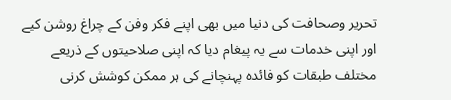تحریر وصحافت کی دنیا میں بھی اپنے فکر وفن کے چراغ روشن کیے اور اپنی خدمات سے یہ پیغام دیا کہ اپنی صلاحیتوں کے ذریعے مختلف طبقات کو فائدہ پہنچانے کی ہر ممکن کوشش کرنی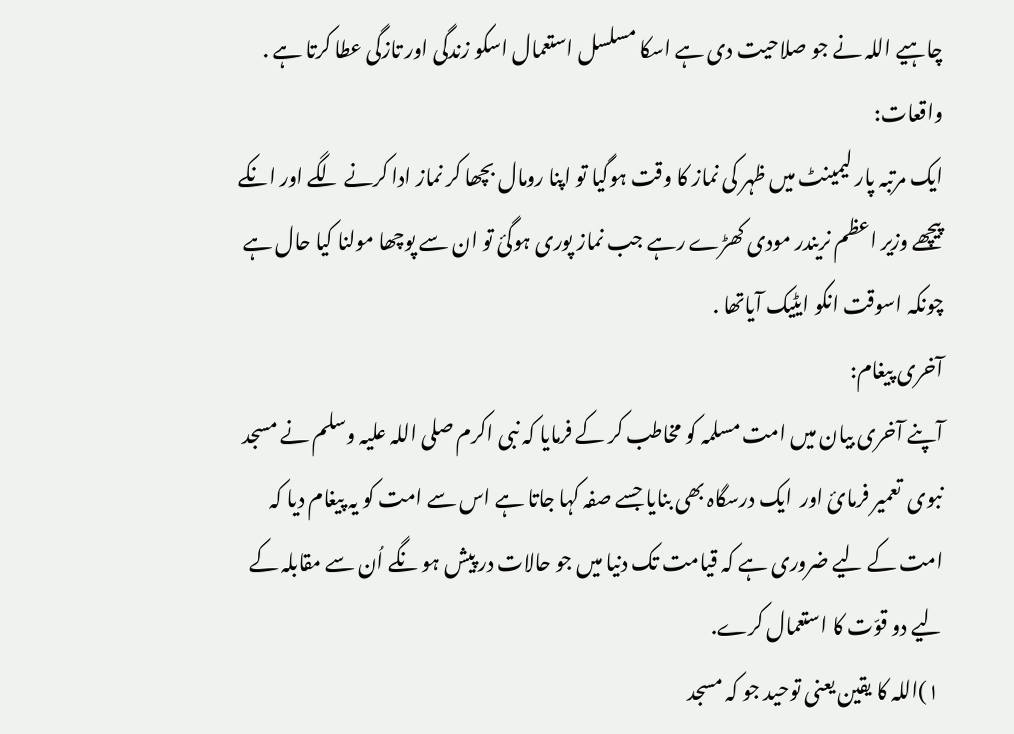چاہیے اللہ نے جو صلاحیت دی ہے اسکا مسلسل استعمال اسکو زندگی اور تازگی عطا کرتا ہے .
واقعات:
ایک مرتبہ پار لیمینٹ میں ظہر کی نماز کا وقت ہوگیا تو اپنا رومال بچھا کر نماز ادا کرنے لگے اور انکے پیچھے وزیر اعظم نریندر مودی کھڑے رہے جب نماز پوری ہوگئ تو ان سے پوچھا مولنا کیا حال ہے چونکہ اسوقت انکو ایٹیک آیاتھا .
آخری پیغام:
آپنے آخری بیان میں امت مسلمہ کو مخاطب کر کے فرمایا کہ نبی اکرم صلی اللہ علیہ وسلم نے مسجد نبوی  تعمیر فرمائ اور  ایک درسگاہ بھی بنایا جسے صفہ کہا جاتا ہے اس سے امت کو یہ پیغام دیا کہ امت کے لیے ضروری ہے کہ قیامت تک دنیا میں جو حالات در پیش ہو نگے اُن سے مقابلہ کے لیے دو قوّت کا استعمال کرے.
 ۱)اللہ کا یقین یعنی توحید جو کہ مسجد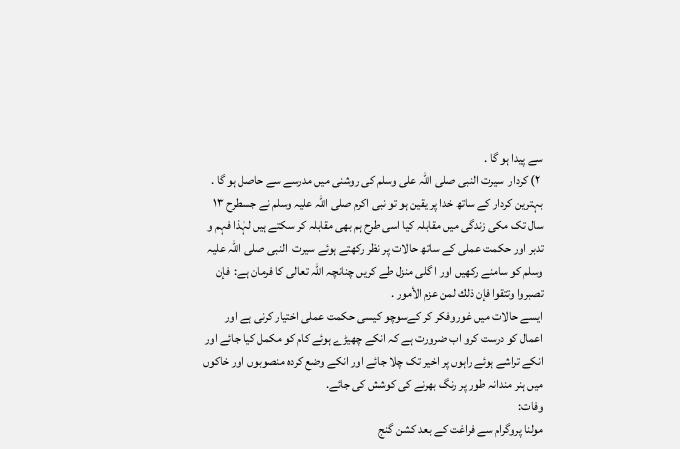سے پیدا ہو گا .
 ۲) کردار  سیرت النبی صلی اللہ علی وسلم کی روشنی میں مدرسے سے حاصل ہو گا .
بہترین کردار کے ساتھ خدا پر یقین ہو تو نبی اکرم صلی اللہ علیہ وسلم نے جسطرح ۱۳ سال تک مکی زندگی میں مقابلہ کیا اسی طرح ہم بھی مقابلہ کر سکتے ہیں لہٰذا فہم و تدبر اور حکمت عملی کے ساتھ حالات پر نظر رکھتے ہوئے سیرت  النبی صلی اللہ علیہ وسلم کو سامنے رکھیں اور ا گلی منزل طے کریں چنانچہ اللہ تعالی کا فرمان ہے:  فإن تصبروا وتتقوا فإن ذلك لمن عزم الأمور .
ایسے حالات میں غوروفکر کر کےسوچو کیسی حکمت عملی اختیار کرنی ہے اور اعمال کو درست کرو اب ضرورت ہے کہ انکے چھیڑے ہوئے کام کو مکمل کیا جائے اور انکے تراشے ہوئے راہوں پر اخیر تک چلا جائے اور انکے وضع کردہ منصوبوں اور خاکوں میں ہنر مندانہ طور پر رنگ بھرنے کی کوشش کی جائے.
وفات:
مولنا پروگرام سے فراغت کے بعد کشن گنج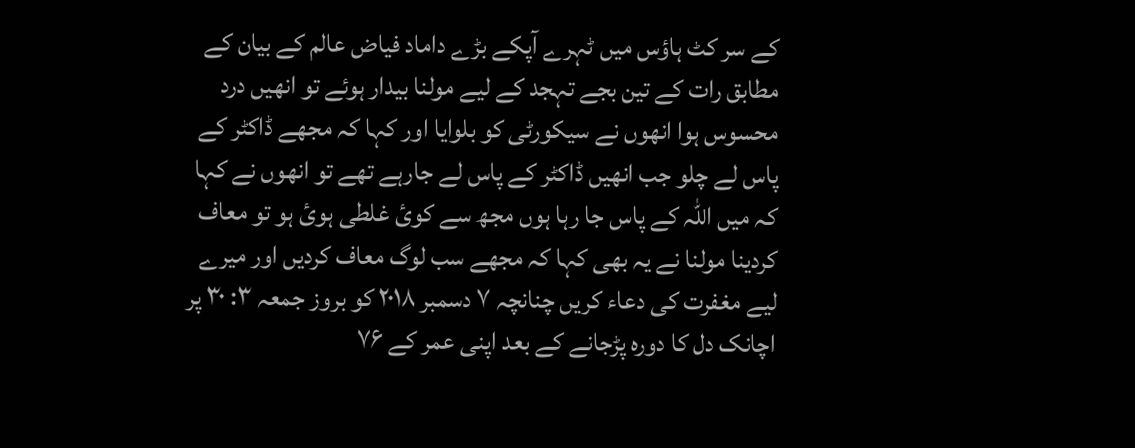کے سر کٹ ہاؤس میں ٹہرے آپکے بڑے داماد فیاض عالم کے بیان کے مطابق رات کے تین بجے تہجد کے لیے مولنا بیدار ہوئے تو انھیں درد محسوس ہوا انھوں نے سیکورٹی کو بلوایا اور کہا کہ مجھے ڈاکٹر کے پاس لے چلو جب انھیں ڈاکٹر کے پاس لے جارہے تھے تو انھوں نے کہا کہ میں اللہ کے پاس جا رہا ہوں مجھ سے کوئ غلطی ہوئ ہو تو معاف کردینا مولنا نے یہ بھی کہا کہ مجھے سب لوگ معاف کردیں اور میرے لیے مغفرت کی دعاء کریں چنانچہ ۷ دسمبر ۲۰۱۸ کو بروز جمعہ ۳: ۳۰ پر اچانک دل کا دورہ پڑجانے کے بعد اپنی عمر کے ۷۶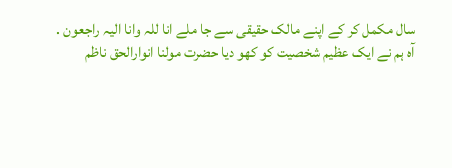سال مکمل کر کے اپنے مالک حقیقی سے جا ملے انا للہ وانا الیہ راجعون .
آہ ہم نے ایک عظیم شخصیت کو کھو دیا حضرت مولنا انوارالحق ناظم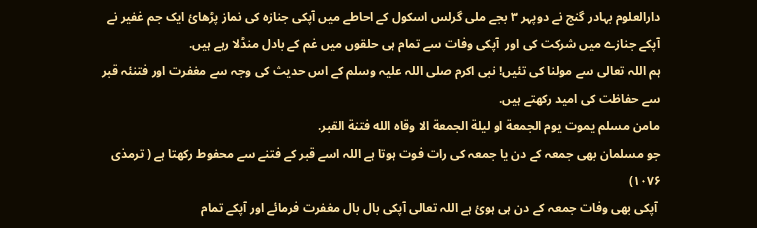دارالعلوم بہادر گنج نے دوپہر ۳ بجے ملی گرلس اسکول کے احاطے میں آپکی جنازہ کی نماز پڑھائ ایک جم غفیر نے آپکے جنازے میں شرکت کی اور  آپکی وفات سے تمام ہی حلقوں میں غم کے بادل منڈلا رہے ہیں.
ہم اللہ تعالی سے مولنا کی تئیں! نبی اکرم صلی اللہ علیہ وسلم کے اس حدیث کی وجہ سے مغفرت اور فتنئہ قبر سے حفاظت کی امید رکھتے ہیں.
مامن مسلم يموت يوم الجمعة او ليلة الجمعة الا وقاه الله فتنة القبر.
جو مسلمان بھی جمعہ کے دن یا جمعہ کی رات فوت ہوتا ہے اللہ اسے قبر کے فتنے سے محفوط رکھتا ہے ( ترمذی  ۱۰۷۶)
 آپکی بھی وفات جمعہ کے دن ہی ہوئ ہے اللہ تعالی آپکی بال بال مغفرت فرمائے اور آپکے تمام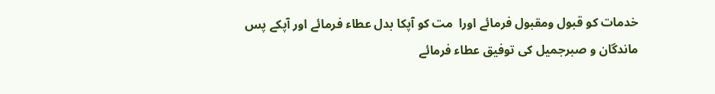خدمات کو قبول ومقبول فرمائے اورا  مت کو آپکا بدل عطاء فرمائے اور آپکے پس ماندگان و صبرجمیل کی توفیق عطاء فرمائے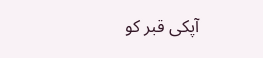آپکی قبر کو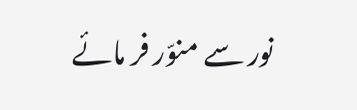نور سے منوّر فر مائے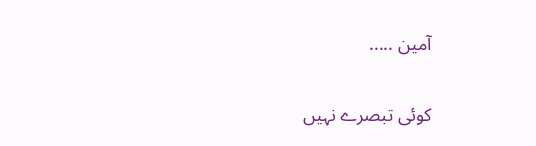آمین .....

کوئی تبصرے نہیں